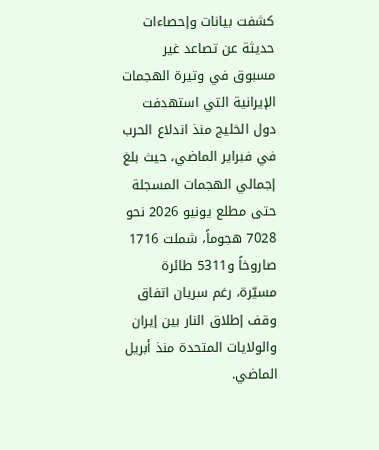كشفت بيانات وإحصاءات حديثة عن تصاعد غير مسبوق في وتيرة الهجمات الإيرانية التي استهدفت دول الخليج منذ اندلاع الحرب في فبراير الماضي، حيث بلغ إجمالي الهجمات المسجلة حتى مطلع يونيو 2026 نحو 7028 هجوماً، شملت 1716 صاروخاً و5311 طائرة مسيّرة، رغم سريان اتفاق وقف إطلاق النار بين إيران والولايات المتحدة منذ أبريل الماضي.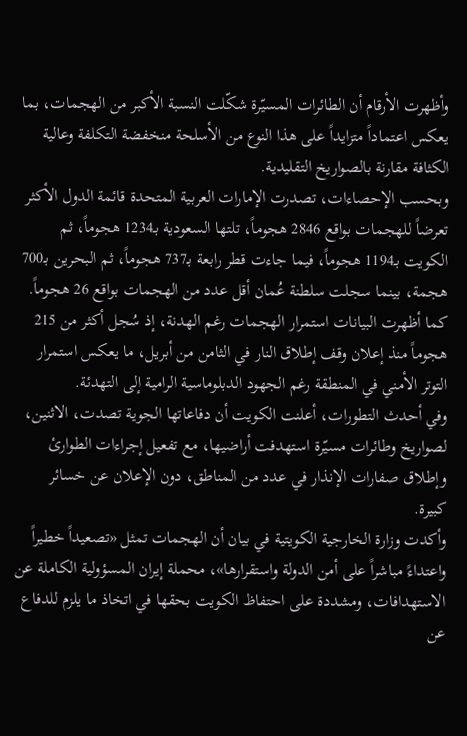وأظهرت الأرقام أن الطائرات المسيّرة شكّلت النسبة الأكبر من الهجمات، بما يعكس اعتماداً متزايداً على هذا النوع من الأسلحة منخفضة التكلفة وعالية الكثافة مقارنة بالصواريخ التقليدية.
وبحسب الإحصاءات، تصدرت الإمارات العربية المتحدة قائمة الدول الأكثر تعرضاً للهجمات بواقع 2846 هجوماً، تلتها السعودية بـ1234 هجوماً، ثم الكويت بـ1194 هجوماً، فيما جاءت قطر رابعة بـ737 هجوماً، ثم البحرين بـ700 هجمة، بينما سجلت سلطنة عُمان أقل عدد من الهجمات بواقع 26 هجوماً.
كما أظهرت البيانات استمرار الهجمات رغم الهدنة، إذ سُجل أكثر من 215 هجوماً منذ إعلان وقف إطلاق النار في الثامن من أبريل، ما يعكس استمرار التوتر الأمني في المنطقة رغم الجهود الدبلوماسية الرامية إلى التهدئة.
وفي أحدث التطورات، أعلنت الكويت أن دفاعاتها الجوية تصدت، الاثنين، لصواريخ وطائرات مسيّرة استهدفت أراضيها، مع تفعيل إجراءات الطوارئ وإطلاق صفارات الإنذار في عدد من المناطق، دون الإعلان عن خسائر كبيرة.
وأكدت وزارة الخارجية الكويتية في بيان أن الهجمات تمثل «تصعيداً خطيراً واعتداءً مباشراً على أمن الدولة واستقرارها»، محملة إيران المسؤولية الكاملة عن الاستهدافات، ومشددة على احتفاظ الكويت بحقها في اتخاذ ما يلزم للدفاع عن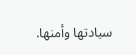سيادتها وأمنها.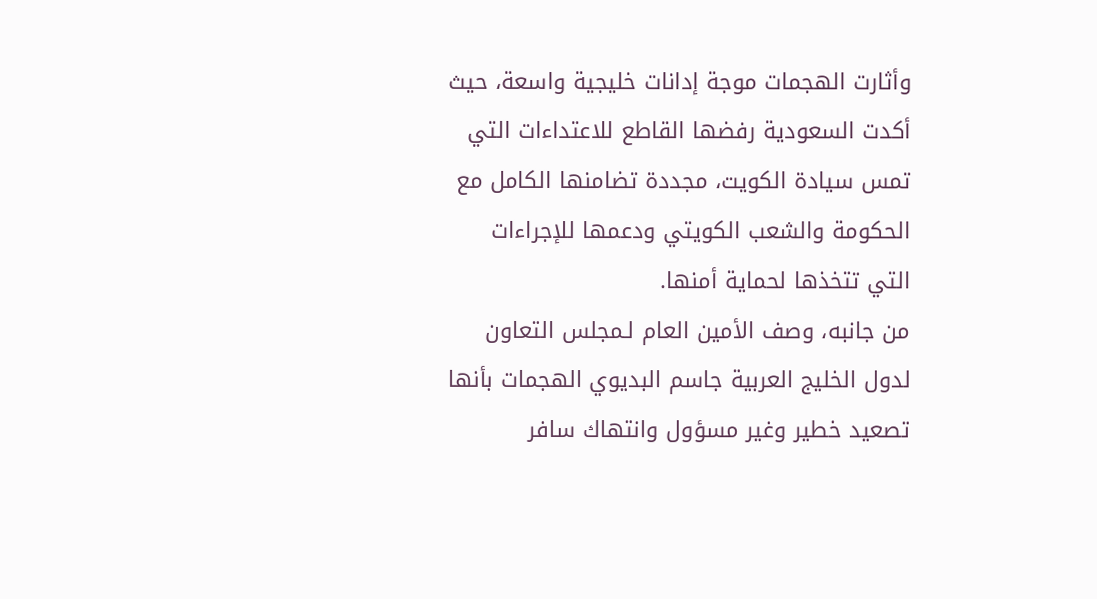وأثارت الهجمات موجة إدانات خليجية واسعة، حيث أكدت السعودية رفضها القاطع للاعتداءات التي تمس سيادة الكويت، مجددة تضامنها الكامل مع الحكومة والشعب الكويتي ودعمها للإجراءات التي تتخذها لحماية أمنها.
من جانبه، وصف الأمين العام لـمجلس التعاون لدول الخليج العربية جاسم البديوي الهجمات بأنها تصعيد خطير وغير مسؤول وانتهاك سافر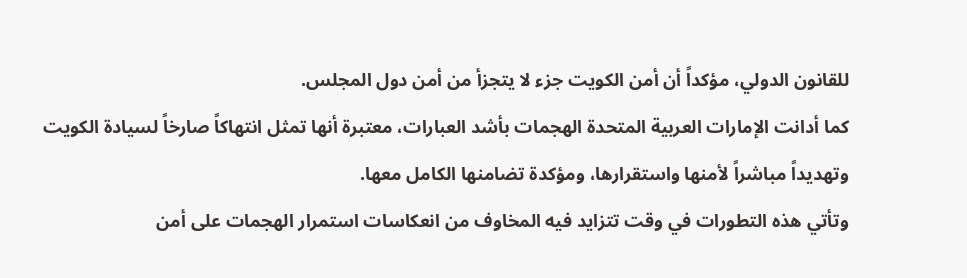للقانون الدولي، مؤكداً أن أمن الكويت جزء لا يتجزأ من أمن دول المجلس.
كما أدانت الإمارات العربية المتحدة الهجمات بأشد العبارات، معتبرة أنها تمثل انتهاكاً صارخاً لسيادة الكويت وتهديداً مباشراً لأمنها واستقرارها، ومؤكدة تضامنها الكامل معها.
وتأتي هذه التطورات في وقت تتزايد فيه المخاوف من انعكاسات استمرار الهجمات على أمن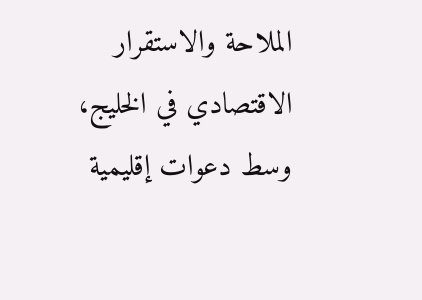الملاحة والاستقرار الاقتصادي في الخليج، وسط دعوات إقليمية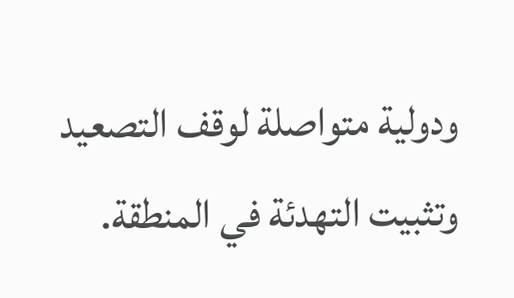ودولية متواصلة لوقف التصعيد وتثبيت التهدئة في المنطقة.